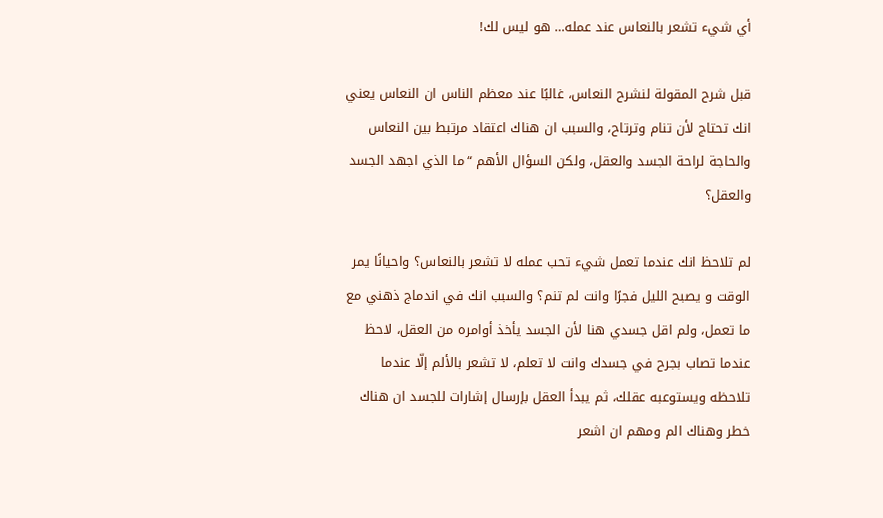أي شيء تشعر بالنعاس عند عمله… هو ليس لك!

قبل شرح المقولة لنشرح النعاس، غالبًا عند معظم الناس ان النعاس يعني انك تحتاج لأن تنام وترتاح، والسبب ان هناك اعتقاد مرتبط بين النعاس والحاجة لراحة الجسد والعقل، ولكن السؤال الأهم “ما الذي اجهد الجسد والعقل؟

لم تلاحظ انك عندما تعمل شيء تحب عمله لا تشعر بالنعاس؟ واحيانًا يمر الوقت و يصبح الليل فجرًا وانت لم تنم؟ والسبب انك في اندماج ذهني مع ما تعمل، ولم اقل جسدي هنا لأن الجسد يأخذ أوامره من العقل، لاحظ عندما تصاب بجرح في جسدك وانت لا تعلم، لا تشعر بالألم إلّا عندما تلاحظه ويستوعبه عقلك، ثم يبدأ العقل بإرسال إشارات للجسد ان هناك خطر وهناك الم ومهم ان اشعر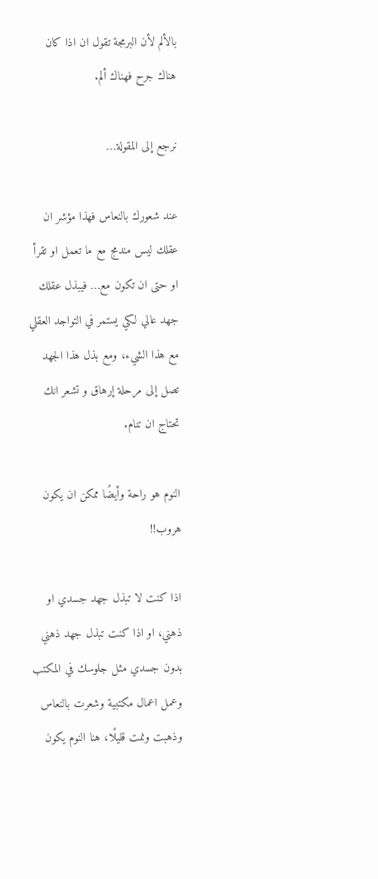بالألم لأن البرمجة تقول ان اذا كان هناك جرح فهناك ألم.

نرجع إلى المقولة…

عند شعورك بالنعاس فهذا مؤشر ان عقلك ليس مندمج مع ما تعمل او تقرأ او حتى ان تكون مع… فيبذل عقلك جهد عالي لكي يستمر في التواجد العقلي مع هذا الشيء، ومع بذل هذا الجهد تصل إلى مرحلة إرهاق و تشعر انك تحتاج ان تنام.

النوم هو راحة وأيضًا ممكن ان يكون هروب!!

اذا كنت لا تبذل جهد جسدي او ذهني، او اذا كنت تبذل جهد ذهني بدون جسدي مثل جلوسك في المكتب وعمل اعمال مكتبية وشعرت بالنعاس وذهبت ونمت قليلًا، هنا النوم يكون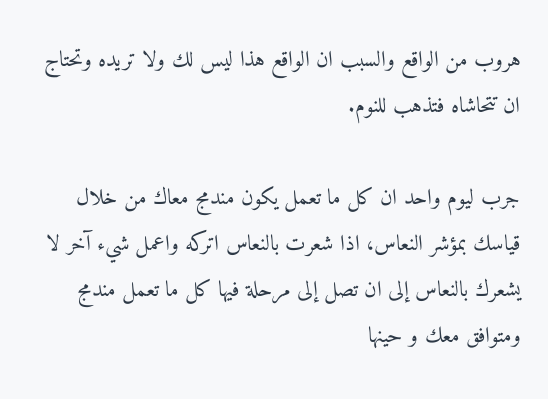هروب من الواقع والسبب ان الواقع هذا ليس لك ولا تريده وتحتاج ان تتحاشاه فتذهب للنوم.

جرب ليوم واحد ان كل ما تعمل يكون مندمج معاك من خلال قياسك بمؤشر النعاس، اذا شعرت بالنعاس اتركه واعمل شيء آخر لا يشعرك بالنعاس إلى ان تصل إلى مرحلة فيها كل ما تعمل مندمج ومتوافق معك و حينها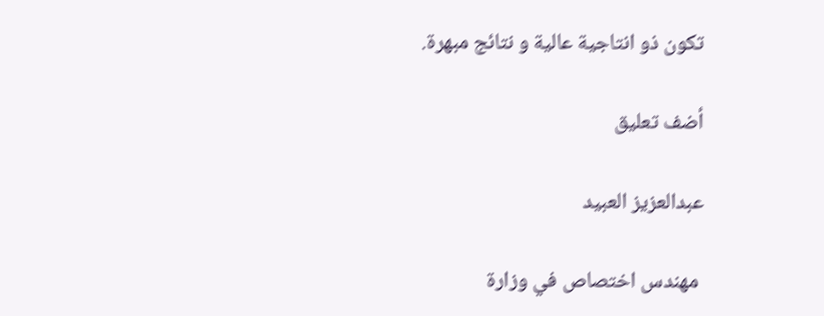تكون ذو انتاجية عالية و نتائج مبهرة.

أضف تعليق

عبدالعزيز العبيد

 مهندس اختصاص في وزارة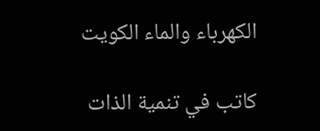الكهرباء والماء الكويت

كاتب في تنمية الذات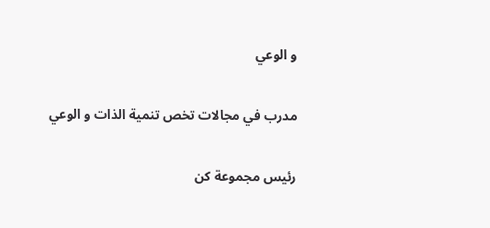و الوعي

مدرب في مجالات تخص تنمية الذات و الوعي

رئيس مجموعة كن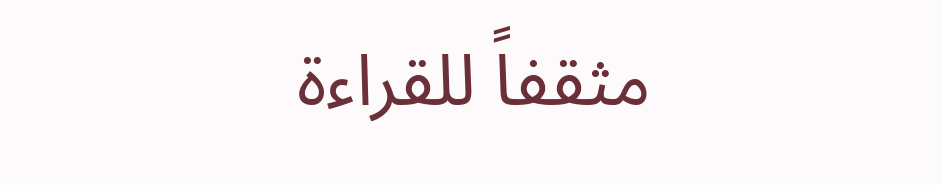مثقفاً للقراءة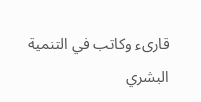قارىء وكاتب في التنمية البشري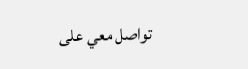تواصل معي على